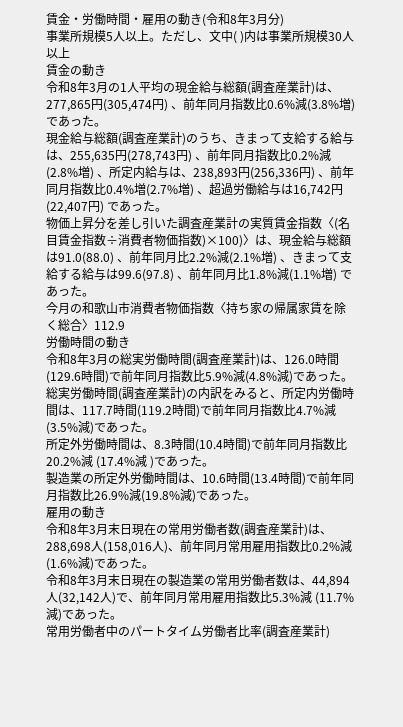賃金・労働時間・雇用の動き(令和8年3月分)
事業所規模5人以上。ただし、文中( )内は事業所規模30人以上
賃金の動き
令和8年3月の1人平均の現金給与総額(調査産業計)は、277,865円(305,474円) 、前年同月指数比0.6%減(3.8%増) であった。
現金給与総額(調査産業計)のうち、きまって支給する給与は、255,635円(278,743円) 、前年同月指数比0.2%減(2.8%増) 、所定内給与は、238,893円(256,336円) 、前年同月指数比0.4%増(2.7%増) 、超過労働給与は16,742円(22,407円) であった。
物価上昇分を差し引いた調査産業計の実質賃金指数〈(名目賃金指数÷消費者物価指数)×100)〉は、現金給与総額は91.0(88.0) 、前年同月比2.2%減(2.1%増) 、きまって支給する給与は99.6(97.8) 、前年同月比1.8%減(1.1%増) であった。
今月の和歌山市消費者物価指数〈持ち家の帰属家賃を除く総合〉112.9
労働時間の動き
令和8年3月の総実労働時間(調査産業計)は、126.0時間(129.6時間)で前年同月指数比5.9%減(4.8%減)であった。
総実労働時間(調査産業計)の内訳をみると、所定内労働時間は、117.7時間(119.2時間)で前年同月指数比4.7%減 (3.5%減)であった。
所定外労働時間は、8.3時間(10.4時間)で前年同月指数比20.2%減 (17.4%減 )であった。
製造業の所定外労働時間は、10.6時間(13.4時間)で前年同月指数比26.9%減(19.8%減)であった。
雇用の動き
令和8年3月末日現在の常用労働者数(調査産業計)は、288,698人(158,016人)、前年同月常用雇用指数比0.2%減(1.6%減)であった。
令和8年3月末日現在の製造業の常用労働者数は、44,894人(32,142人)で、前年同月常用雇用指数比5.3%減 (11.7%減)であった。
常用労働者中のパートタイム労働者比率(調査産業計)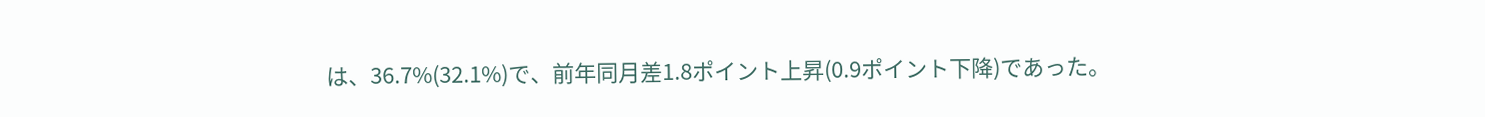は、36.7%(32.1%)で、前年同月差1.8ポイント上昇(0.9ポイント下降)であった。